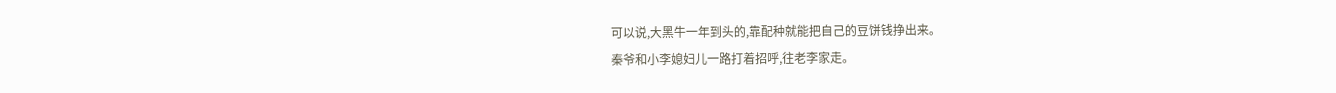可以说,大黑牛一年到头的,靠配种就能把自己的豆饼钱挣出来。
秦爷和小李媳妇儿一路打着招呼,往老李家走。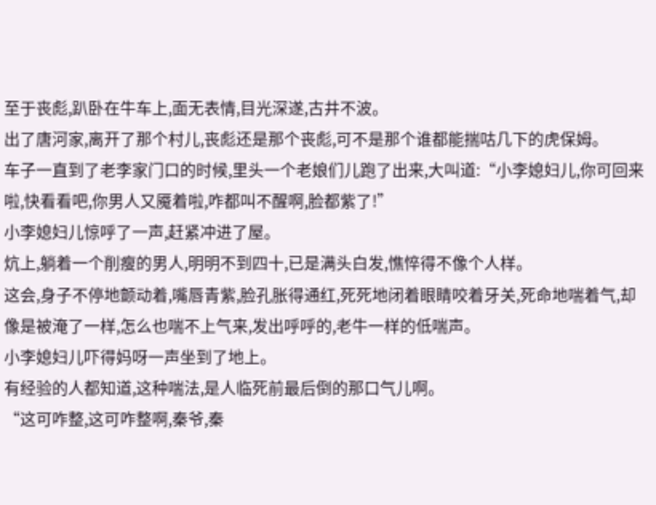至于丧彪,趴卧在牛车上,面无表情,目光深遂,古井不波。
出了唐河家,离开了那个村儿,丧彪还是那个丧彪,可不是那个谁都能揣咕几下的虎保姆。
车子一直到了老李家门口的时候,里头一个老娘们儿跑了出来,大叫道:“小李媳妇儿,你可回来啦,快看看吧,你男人又魇着啦,咋都叫不醒啊,脸都紫了!”
小李媳妇儿惊呼了一声,赶紧冲进了屋。
炕上,躺着一个削瘦的男人,明明不到四十,已是满头白发,憔悴得不像个人样。
这会,身子不停地颤动着,嘴唇青紫,脸孔胀得通红,死死地闭着眼睛咬着牙关,死命地喘着气,却像是被淹了一样,怎么也喘不上气来,发出呼呼的,老牛一样的低喘声。
小李媳妇儿吓得妈呀一声坐到了地上。
有经验的人都知道,这种喘法,是人临死前最后倒的那口气儿啊。
“这可咋整,这可咋整啊,秦爷,秦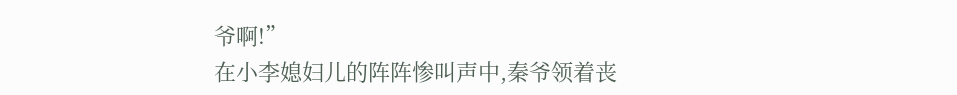爷啊!”
在小李媳妇儿的阵阵惨叫声中,秦爷领着丧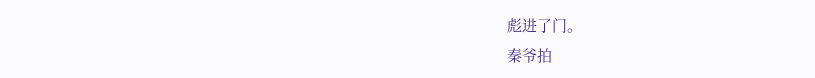彪进了门。
秦爷拍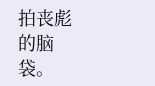拍丧彪的脑袋。